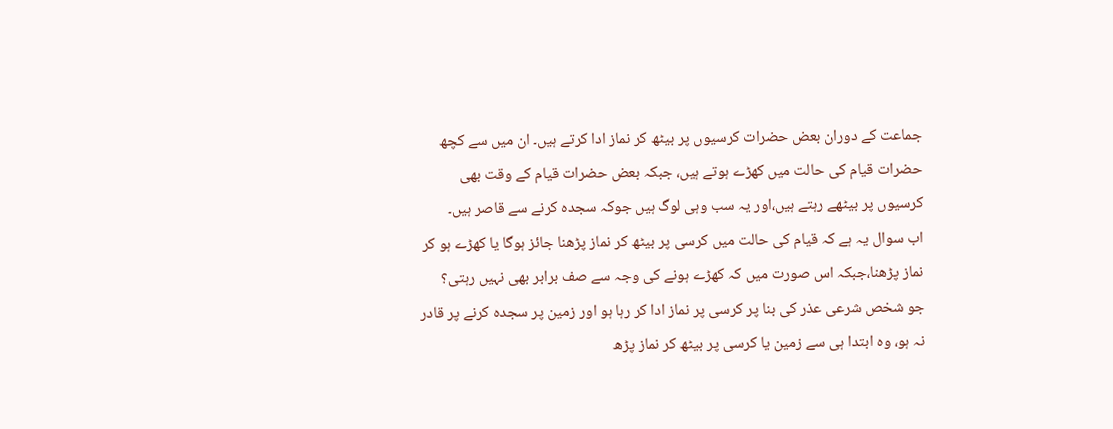جماعت کے دوران بعض حضرات کرسیوں پر بیٹھ کر نماز ادا کرتے ہیں۔ ان میں سے کچھ حضرات قیام کی حالت میں کھڑے ہوتے ہیں، جبکہ بعض حضرات قیام کے وقت بھی کرسیوں پر بیٹھے رہتے ہیں،اور یہ سب وہی لوگ ہیں جوکہ سجدہ کرنے سے قاصر ہیں۔
اب سوال یہ ہے کہ قیام کی حالت میں کرسی پر بیٹھ کر نماز پڑھنا جائز ہوگا یا کھڑے ہو کر نماز پڑھنا،جبکہ اس صورت میں کہ کھڑے ہونے کی وجہ سے صف برابر بھی نہیں رہتی؟
جو شخص شرعی عذر کی بنا پر کرسی پر نماز ادا کر رہا ہو اور زمین پر سجدہ کرنے پر قادر نہ ہو، وہ ابتدا ہی سے زمین یا کرسی پر بیٹھ کر نماز پڑھ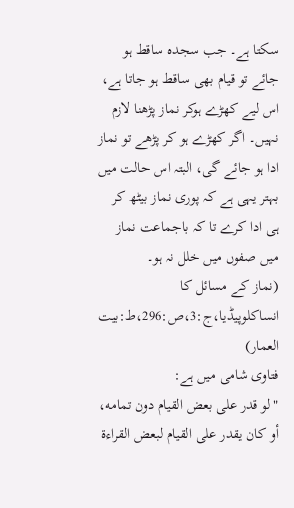سکتا ہے۔ جب سجدہ ساقط ہو جائے تو قیام بھی ساقط ہو جاتا ہے، اس لیے کھڑے ہوکر نماز پڑھنا لازم نہیں۔ اگر کھڑے ہو کر پڑھے تو نماز ادا ہو جائے گی، البتہ اس حالت میں بہتر یہی ہے کہ پوری نماز بیٹھ کر ہی ادا کرے تا کہ باجماعت نماز میں صفوں میں خلل نہ ہو۔
(نماز کے مسائل کا انساکلوپیڈیا،ج:3،ص:296،ط:بیت العمار)
فتاوی شامی میں ہے:
"لو قدر على بعض القيام دون تمامه، أو كان يقدر على القيام لبعض القراءة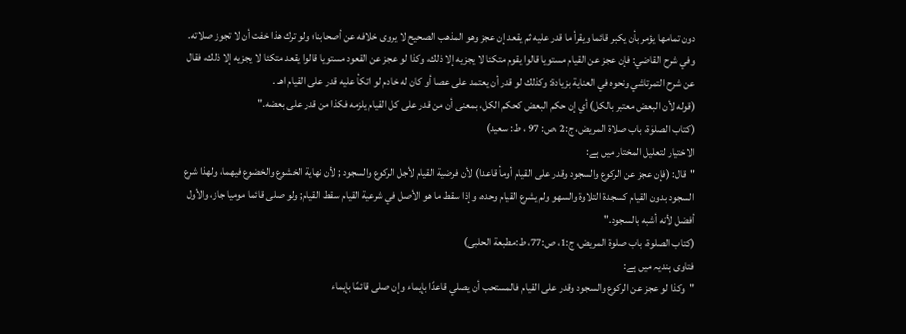دون تمامها يؤمر بأن يكبر قائما ويقرأ ما قدر عليه ثم يقعد إن عجز وهو المذهب الصحيح لا يروى خلافه عن أصحابنا؛ ولو ترك هذا خفت أن لا تجوز صلاته. وفي شرح القاضي: فإن عجز عن القيام مستويا قالوا يقوم متكئا لا يجزيه إلا ذلك، وكذا لو عجز عن القعود مستويا قالوا يقعد متكئا لا يجزيه إلا ذلك، فقال عن شرح التمرتاشي ونحوه في العناية بزيادة: وكذلك لو قدر أن يعتمد على عصا أو كان له خادم لو اتكأ عليه قدر على القيام اهـ .
(قوله لأن البعض معتبر بالكل) أي إن حكم البعض كحكم الكل، بمعنى أن من قدر على كل القيام يلزمه فكذا من قدر على بعضه."
(کتاب الصلوٰۃ، باب صلاة المریض، ج:2 ،ص: 97 ، ط: سعید)
الاختيار لتعليل المختار میں ہے:
"قال: (فإن عجز عن الركوع والسجود وقدر على القيام أومأ قاعدا) لأن فرضية القيام لأجل الركوع والسجود ; لأن نهاية الخشوع والخضوع فيهما، ولهذا شرع السجود بدون القيام كسجدة التلاوة والسهو ولم يشرع القيام وحده، وإذا سقط ما هو الأصل في شرعية القيام سقط القيام; ولو صلى قائما موميا جاز، والأول أفضل لأنه أشبه بالسجود."
(كتاب الصلوة، باب صلوة المريض، ج:1، ص:77، ط:مطبعة الحلبى)
فتاوی ہندیہ میں ہے:
"وكذا لو عجز عن الركوع والسجود وقدر على القيام فالمستحب أن يصلي قاعدًا بإيماء وإن صلى قائمًا بإيماء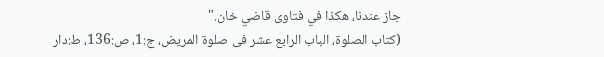جاز عندنا، هكذا في فتاوى قاضي خان."
(كتاب الصلوة، الباب الرابع عشر فى صلوة المريض، ج:1، ص:136، ط:دار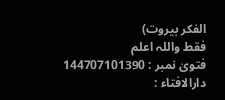الفکر بیروت)
فقط واللہ اعلم
فتویٰ نمبر : 144707101390
دارالافتاء :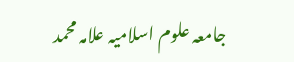جامعہ علوم اسلامیہ علامہ محمد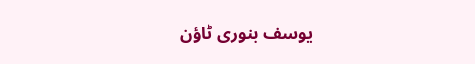یوسف بنوری ٹاؤن